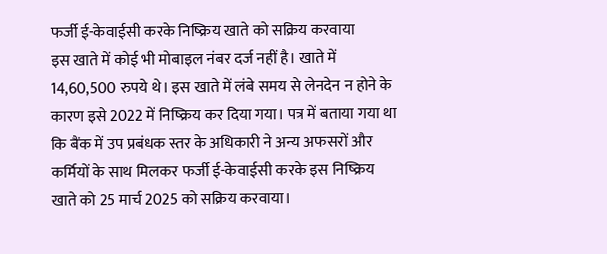फर्जी ई-केवाईसी करके निष्क्रिय खाते को सक्रिय करवाया
इस खाते में कोई भी मोबाइल नंबर दर्ज नहीं है। खाते में 14,60,500 रुपये थे। इस खाते में लंबे समय से लेनदेन न होने के कारण इसे 2022 में निष्क्रिय कर दिया गया। पत्र में बताया गया था कि बैंक में उप प्रबंधक स्तर के अधिकारी ने अन्य अफसरों और कर्मियों के साथ मिलकर फर्जी ई-केवाईसी करके इस निष्क्रिय खाते को 25 मार्च 2025 को सक्रिय करवाया।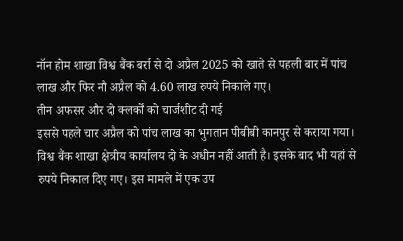नॉन होम शाखा विश्व बैंक बर्रा से दो अप्रैल 2025 को खाते से पहली बार में पांच लाख और फिर नौ अप्रैल को 4.60 लाख रुपये निकाले गए।
तीन अफसर और दो क्लर्कों को चार्जशीट दी गई
इससे पहले चार अप्रैल को पांच लाख का भुगतान पीबीबी कानपुर से कराया गया। विश्व बैंक शाखा क्षेत्रीय कार्यालय दो के अधीन नहीं आती है। इसके बाद भी यहां से रुपये निकाल दिए गए। इस मामले में एक उप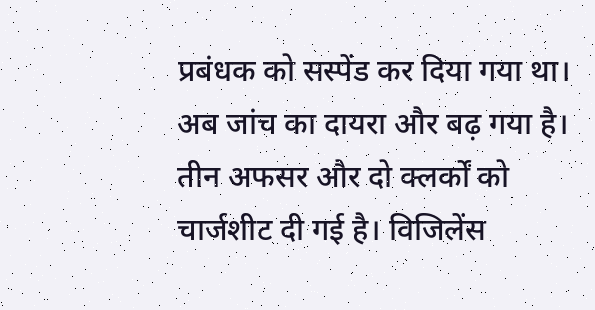प्रबंधक को सस्पेंड कर दिया गया था। अब जांच का दायरा और बढ़ गया है। तीन अफसर और दो क्लर्कों को चार्जशीट दी गई है। विजिलेंस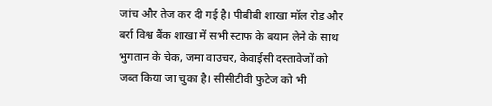जांच और तेज कर दी गई है। पीबीबी शाखा मॉल रोड और बर्रा विश्व बैंक शाखा में सभी स्टाफ के बयान लेने के साथ भुगतान के चेक, जमा वाउचर, केवाईसी दस्तावेजों को जब्त किया जा चुका है। सीसीटीवी फुटेज को भी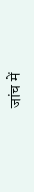जांच में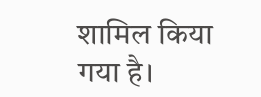शामिल किया गया है।